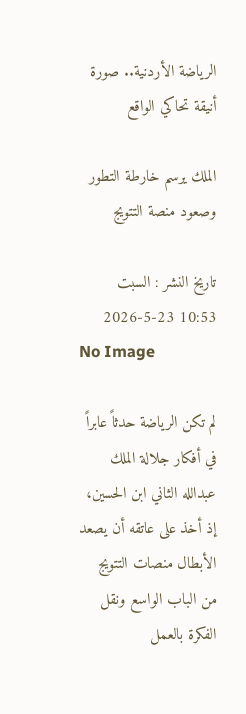الرياضة الأردنية.. صورة أنيقة تحاكي الواقع

الملك يرسم خارطة التطور وصعود منصة التتويج

تاريخ النشر : السبت 10:53 23-5-2026
No Image

لم تكن الرياضة حدثاً عابراً في أفكار جلالة الملك عبدالله الثاني ابن الحسين، إذ أخذ على عاتقه أن يصعد الأبطال منصات التتويج من الباب الواسع ونقل الفكرة بالعمل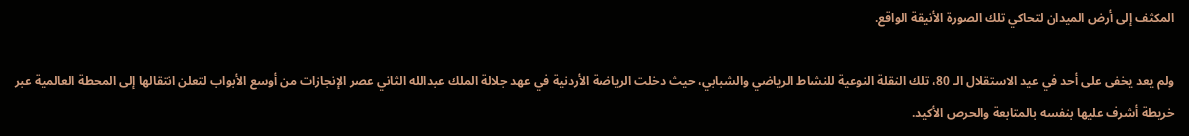المكثف إلى أرض الميدان لتحاكي تلك الصورة الأنيقة الواقع.

ولم يعد يخفى على أحد في عيد الاستقلال الـ 80، تلك النقلة النوعية للنشاط الرياضي والشبابي، حيث دخلت الرياضة الأردنية في عهد جلالة الملك عبدالله الثاني عصر الإنجازات من أوسع الأبواب لتعلن انتقالها إلى المحطة العالمية عبر خريطة أشرف عليها بنفسه بالمتابعة والحرص الأكيد.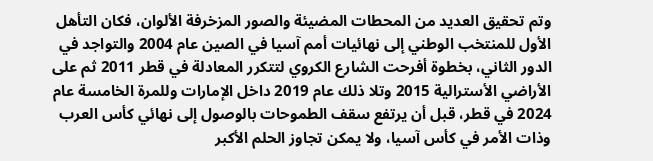وتم تحقيق العديد من المحطات المضيئة والصور المزخرفة الألوان، فكان التأهل الأول للمنتخب الوطني إلى نهائيات أمم آسيا في الصين عام 2004 والتواجد في الدور الثاني، بخطوة أفرحت الشارع الكروي لتتكرر المعادلة في قطر 2011 ثم على الأراضي الأسترالية 2015 وتلا ذلك عام 2019 داخل الإمارات وللمرة الخامسة عام 2024 في قطر، قبل أن يرتفع سقف الطموحات بالوصول إلى نهائي كأس العرب وذات الأمر في كأس آسيا، ولا يمكن تجاوز الحلم الأكبر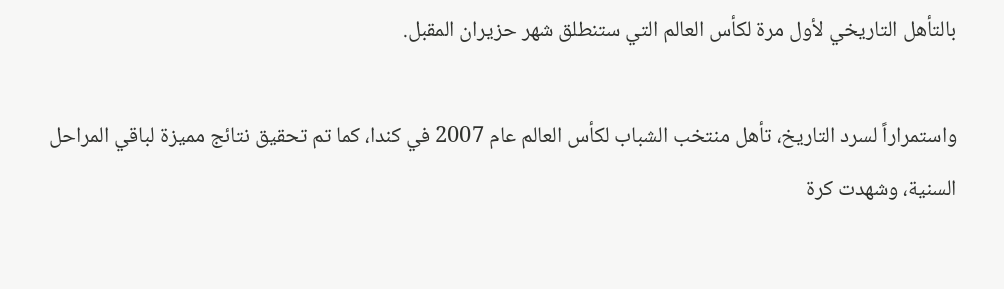بالتأهل التاريخي لأول مرة لكأس العالم التي ستنطلق شهر حزيران المقبل.

واستمراراً لسرد التاريخ، تأهل منتخب الشباب لكأس العالم عام 2007 في كندا، كما تم تحقيق نتائج مميزة لباقي المراحل السنية، وشهدت كرة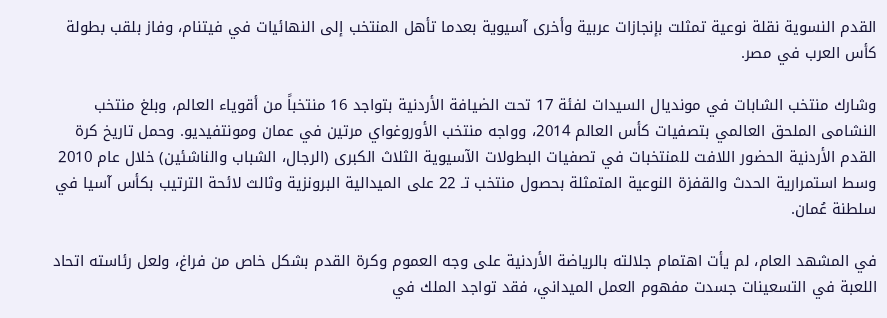القدم النسوية نقلة نوعية تمثلت بإنجازات عربية وأخرى آسيوية بعدما تأهل المنتخب إلى النهائيات في فيتنام، وفاز بلقب بطولة كأس العرب في مصر.

وشارك منتخب الشابات في مونديال السيدات لفئة 17 تحت الضيافة الأردنية بتواجد 16 منتخباً من أقوياء العالم، وبلغ منتخب النشامى الملحق العالمي بتصفيات كأس العالم 2014، وواجه منتخب الأوروغواي مرتين في عمان ومونتفيديو. وحمل تاريخ كرة القدم الأردنية الحضور اللافت للمنتخبات في تصفيات البطولات الآسيوية الثلاث الكبرى (الرجال، الشباب والناشئين) خلال عام 2010 وسط استمرارية الحدث والقفزة النوعية المتمثلة بحصول منتخب تـ 22 على الميدالية البرونزية وثالث لائحة الترتيب بكأس آسيا في سلطنة عُمان.

في المشهد العام، لم يأت اهتمام جلالته بالرياضة الأردنية على وجه العموم وكرة القدم بشكل خاص من فراغ، ولعل رئاسته اتحاد اللعبة في التسعينات جسدت مفهوم العمل الميداني، فقد تواجد الملك في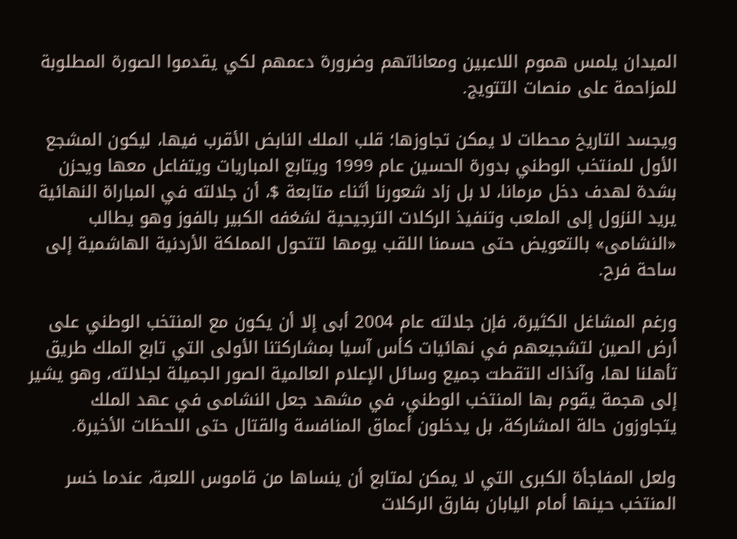الميدان يلمس هموم اللاعبين ومعاناتهم وضرورة دعمهم لكي يقدموا الصورة المطلوبة للمزاحمة على منصات التتويج.

ويجسد التاريخ محطات لا يمكن تجاوزها؛ قلب الملك النابض الأقرب فيها، ليكون المشجع الأول للمنتخب الوطني بدورة الحسين عام 1999 ويتابع المباريات ويتفاعل معها ويحزن بشدة لهدف دخل مرمانا، لا بل زاد شعورنا أثناء متابعة $، أن جلالته في المباراة النهائية يريد النزول إلى الملعب وتنفيذ الركلات الترجيحية لشغفه الكبير بالفوز وهو يطالب «النشامى» بالتعويض حتى حسمنا اللقب يومها لتتحول المملكة الأردنية الهاشمية إلى ساحة فرح.

ورغم المشاغل الكثيرة، فإن جلالته عام 2004 أبى إلا أن يكون مع المنتخب الوطني على أرض الصين لتشجيعهم في نهائيات كأس آسيا بمشاركتنا الأولى التي تابع الملك طريق تأهلنا لها، وآنذاك التقطت جميع وسائل الإعلام العالمية الصور الجميلة لجلالته، وهو يشير إلى هجمة يقوم بها المنتخب الوطني، في مشهد جعل النشامى في عهد الملك يتجاوزون حالة المشاركة، بل يدخلون أعماق المنافسة والقتال حتى اللحظات الأخيرة.

ولعل المفاجأة الكبرى التي لا يمكن لمتابع أن ينساها من قاموس اللعبة، عندما خسر المنتخب حينها أمام اليابان بفارق الركلات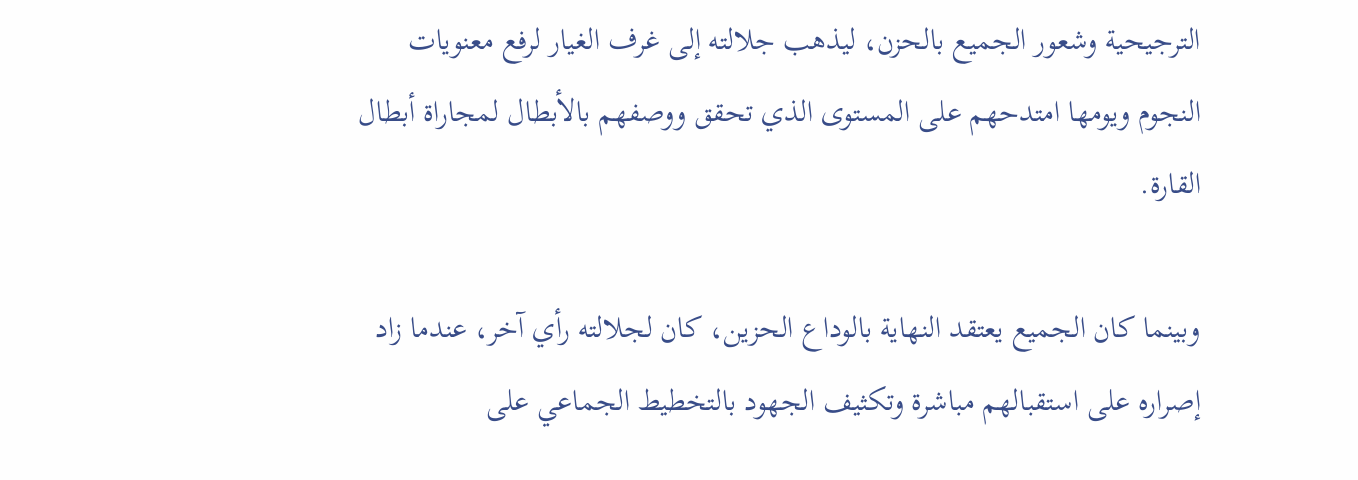الترجيحية وشعور الجميع بالحزن، ليذهب جلالته إلى غرف الغيار لرفع معنويات النجوم ويومها امتدحهم على المستوى الذي تحقق ووصفهم بالأبطال لمجاراة أبطال القارة.

وبينما كان الجميع يعتقد النهاية بالوداع الحزين، كان لجلالته رأي آخر، عندما زاد إصراره على استقبالهم مباشرة وتكثيف الجهود بالتخطيط الجماعي على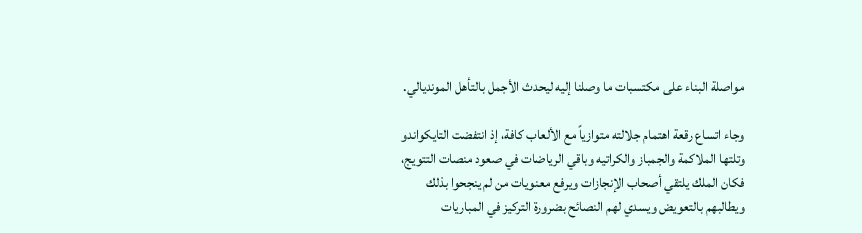مواصلة البناء على مكتسبات ما وصلنا إليه ليحدث الأجمل بالتأهل المونديالي.

وجاء اتساع رقعة اهتمام جلالته متوازياً مع الألعاب كافة، إذ انتفضت التايكواندو وتلتها الملاكمة والجمباز والكراتيه وباقي الرياضات في صعود منصات التتويج، فكان الملك يلتقي أصحاب الإنجازات ويرفع معنويات من لم ينجحوا بذلك ويطالبهم بالتعويض ويسدي لهم النصائح بضرورة التركيز في المباريات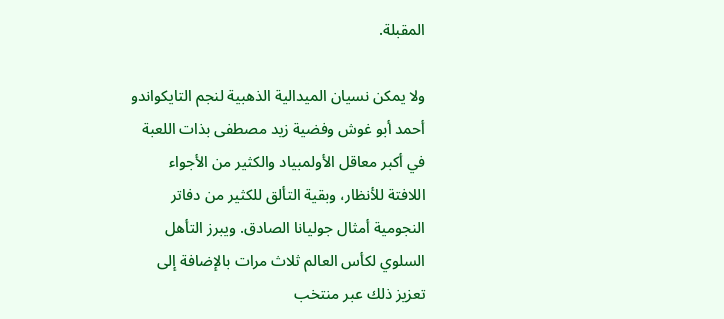المقبلة.

ولا يمكن نسيان الميدالية الذهبية لنجم التايكواندو أحمد أبو غوش وفضية زيد مصطفى بذات اللعبة في أكبر معاقل الأولمبياد والكثير من الأجواء اللافتة للأنظار، وبقية التألق للكثير من دفاتر النجومية أمثال جوليانا الصادق. ويبرز التأهل السلوي لكأس العالم ثلاث مرات بالإضافة إلى تعزيز ذلك عبر منتخب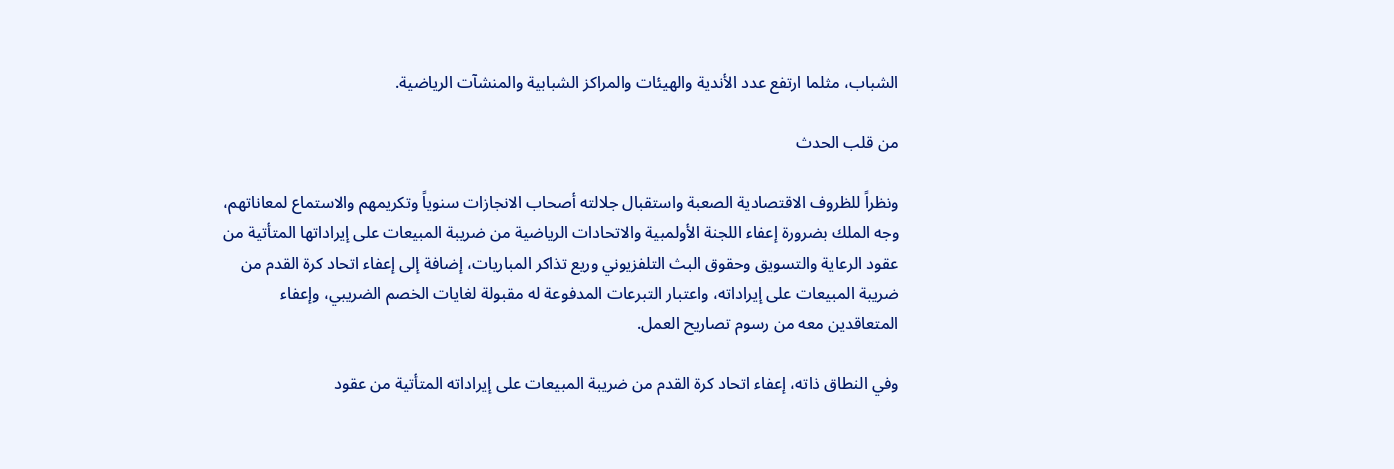الشباب، مثلما ارتفع عدد الأندية والهيئات والمراكز الشبابية والمنشآت الرياضية.

من قلب الحدث

ونظراً للظروف الاقتصادية الصعبة واستقبال جلالته أصحاب الانجازات سنوياً وتكريمهم والاستماع لمعاناتهم، وجه الملك بضرورة إعفاء اللجنة الأولمبية والاتحادات الرياضية من ضريبة المبيعات على إيراداتها المتأتية من عقود الرعاية والتسويق وحقوق البث التلفزيوني وريع تذاكر المباريات، إضافة إلى إعفاء اتحاد كرة القدم من ضريبة المبيعات على إيراداته، واعتبار التبرعات المدفوعة له مقبولة لغايات الخصم الضريبي، وإعفاء المتعاقدين معه من رسوم تصاريح العمل.

وفي النطاق ذاته، إعفاء اتحاد كرة القدم من ضريبة المبيعات على إيراداته المتأتية من عقود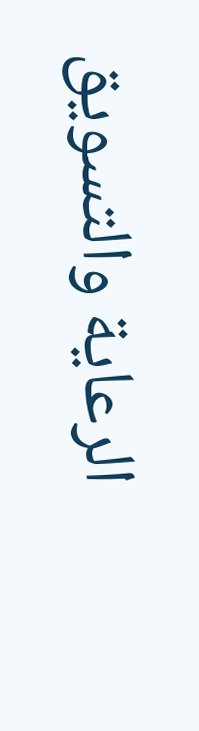الرعاية والتسويق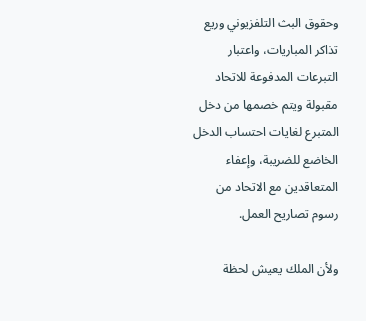وحقوق البث التلفزيوني وريع تذاكر المباريات، واعتبار التبرعات المدفوعة للاتحاد مقبولة ويتم خصمها من دخل المتبرع لغايات احتساب الدخل الخاضع للضريبة، وإعفاء المتعاقدين مع الاتحاد من رسوم تصاريح العمل.

ولأن الملك يعيش لحظة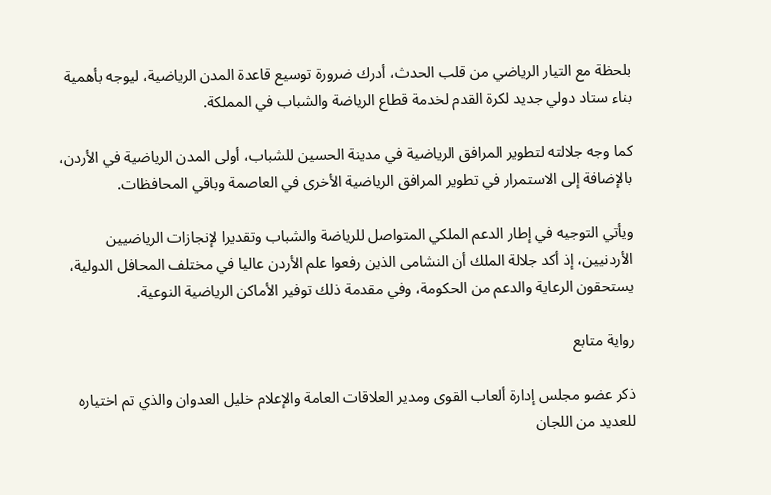بلحظة مع التيار الرياضي من قلب الحدث، أدرك ضرورة توسيع قاعدة المدن الرياضية، ليوجه بأهمية بناء ستاد دولي جديد لكرة القدم لخدمة قطاع الرياضة والشباب في المملكة.

كما وجه جلالته لتطوير المرافق الرياضية في مدينة الحسين للشباب، أولى المدن الرياضية في الأردن، بالإضافة إلى الاستمرار في تطوير المرافق الرياضية الأخرى في العاصمة وباقي المحافظات.

ويأتي التوجيه في إطار الدعم الملكي المتواصل للرياضة والشباب وتقديرا لإنجازات الرياضيين الأردنيين، إذ أكد جلالة الملك أن النشامى الذين رفعوا علم الأردن عاليا في مختلف المحافل الدولية، يستحقون الرعاية والدعم من الحكومة، وفي مقدمة ذلك توفير الأماكن الرياضية النوعية.

رواية متابع

ذكر عضو مجلس إدارة ألعاب القوى ومدير العلاقات العامة والإعلام خليل العدوان والذي تم اختياره للعديد من اللجان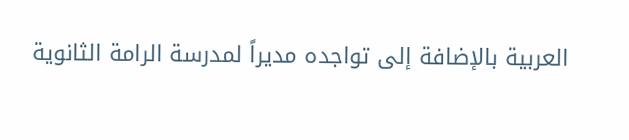العربية بالإضافة إلى تواجده مديراً لمدرسة الرامة الثانوية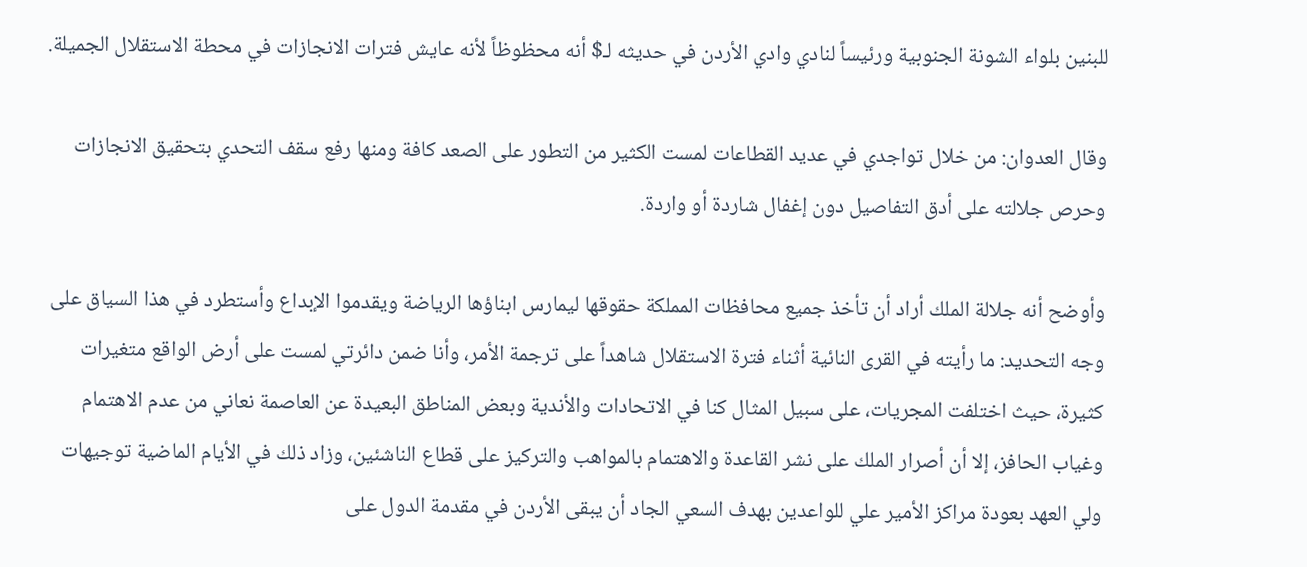للبنين بلواء الشونة الجنوبية ورئيساً لنادي وادي الأردن في حديثه لـ$ أنه محظوظاً لأنه عايش فترات الانجازات في محطة الاستقلال الجميلة.

وقال العدوان: من خلال تواجدي في عديد القطاعات لمست الكثير من التطور على الصعد كافة ومنها رفع سقف التحدي بتحقيق الانجازات وحرص جلالته على أدق التفاصيل دون إغفال شاردة أو واردة.

وأوضح أنه جلالة الملك أراد أن تأخذ جميع محافظات المملكة حقوقها ليمارس ابناؤها الرياضة ويقدموا الإبداع وأستطرد في هذا السياق على وجه التحديد: ما رأيته في القرى النائية أثناء فترة الاستقلال شاهداً على ترجمة الأمر، وأنا ضمن دائرتي لمست على أرض الواقع متغيرات كثيرة، حيث اختلفت المجريات، على سبيل المثال كنا في الاتحادات والأندية وبعض المناطق البعيدة عن العاصمة نعاني من عدم الاهتمام وغياب الحافز، إلا أن أصرار الملك على نشر القاعدة والاهتمام بالمواهب والتركيز على قطاع الناشئين، وزاد ذلك في الأيام الماضية توجيهات ولي العهد بعودة مراكز الأمير علي للواعدين بهدف السعي الجاد أن يبقى الأردن في مقدمة الدول على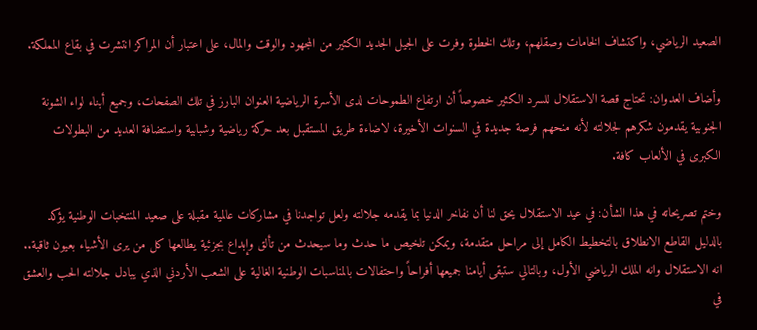الصعيد الرياضي، واكتشاف الخامات وصقلهم، وتلك الخطوة وفرت على الجيل الجديد الكثير من المجهود والوقت والمال، على اعتبار أن المراكز انتشرت في بقاع المملكة.

وأضاف العدوان: تحتاج قصة الاستقلال للسرد الكثير خصوصاً أن ارتفاع الطموحات لدى الأسرة الرياضية العنوان البارز في تلك الصفحات، وجميع أبناء لواء الشونة الجنوبية يقدمون شكرهم لجلالته لأنه منحهم فرصة جديدة في السنوات الأخيرة، لاضاءة طريق المستقبل بعد حركة رياضية وشبابية واستضافة العديد من البطولات الكبرى في الألعاب كافة.

وختم تصريحاته في هذا الشأن: في عيد الاستقلال يحق لنا أن نفاخر الدنيا بما يقدمه جلالته ولعل تواجدنا في مشاركات عالمية مقبلة على صعيد المنتخبات الوطنية يؤكد بالدليل القاطع الانطلاق بالتخطيط الكامل إلى مراحل متقدمة، ويمكن تلخيص ما حدث وما سيحدث من تألق وإبداع بجزئية يطالعها كل من يرى الأشياء بعيون ثاقبة.. انه الاستقلال وانه الملك الرياضي الأول، وبالتالي ستبقى أيامنا جميعها أفراحاً واحتفالات بالمناسبات الوطنية الغالية على الشعب الأردني الذي يبادل جلالته الحب والعشق في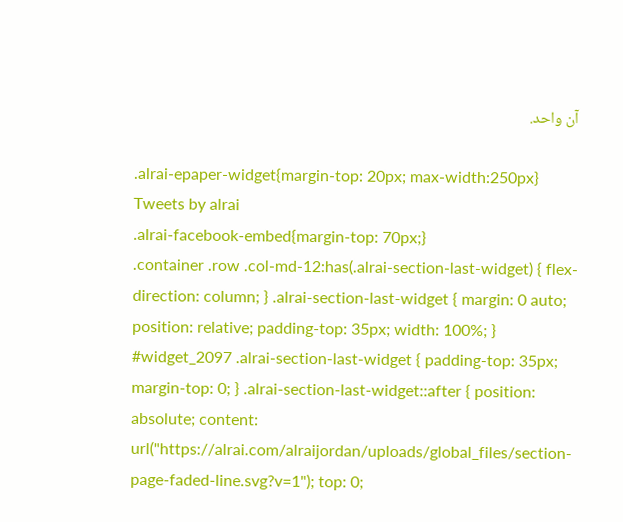آن واحد.

.alrai-epaper-widget{margin-top: 20px; max-width:250px}
Tweets by alrai
.alrai-facebook-embed{margin-top: 70px;}
.container .row .col-md-12:has(.alrai-section-last-widget) { flex-direction: column; } .alrai-section-last-widget { margin: 0 auto; position: relative; padding-top: 35px; width: 100%; } #widget_2097 .alrai-section-last-widget { padding-top: 35px; margin-top: 0; } .alrai-section-last-widget::after { position: absolute; content: url("https://alrai.com/alraijordan/uploads/global_files/section-page-faded-line.svg?v=1"); top: 0;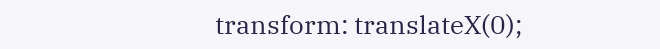transform: translateX(0);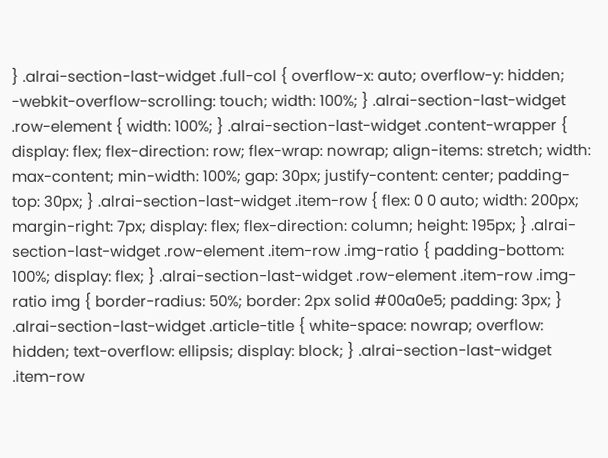} .alrai-section-last-widget .full-col { overflow-x: auto; overflow-y: hidden; -webkit-overflow-scrolling: touch; width: 100%; } .alrai-section-last-widget .row-element { width: 100%; } .alrai-section-last-widget .content-wrapper { display: flex; flex-direction: row; flex-wrap: nowrap; align-items: stretch; width: max-content; min-width: 100%; gap: 30px; justify-content: center; padding-top: 30px; } .alrai-section-last-widget .item-row { flex: 0 0 auto; width: 200px; margin-right: 7px; display: flex; flex-direction: column; height: 195px; } .alrai-section-last-widget .row-element .item-row .img-ratio { padding-bottom: 100%; display: flex; } .alrai-section-last-widget .row-element .item-row .img-ratio img { border-radius: 50%; border: 2px solid #00a0e5; padding: 3px; } .alrai-section-last-widget .article-title { white-space: nowrap; overflow: hidden; text-overflow: ellipsis; display: block; } .alrai-section-last-widget .item-row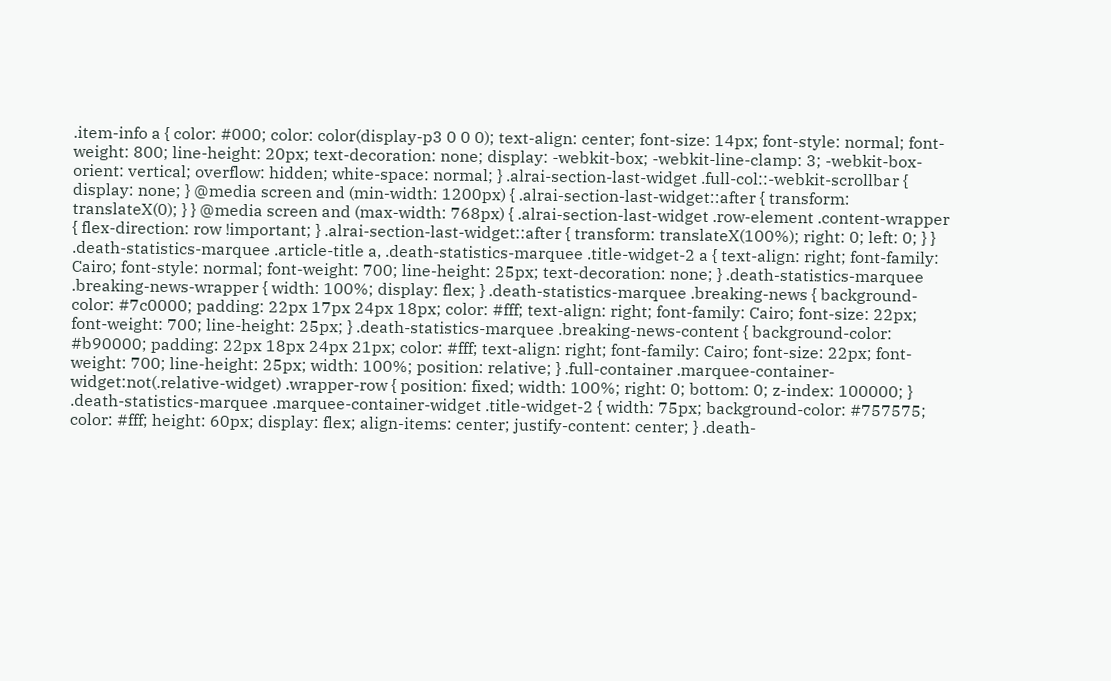.item-info a { color: #000; color: color(display-p3 0 0 0); text-align: center; font-size: 14px; font-style: normal; font-weight: 800; line-height: 20px; text-decoration: none; display: -webkit-box; -webkit-line-clamp: 3; -webkit-box-orient: vertical; overflow: hidden; white-space: normal; } .alrai-section-last-widget .full-col::-webkit-scrollbar { display: none; } @media screen and (min-width: 1200px) { .alrai-section-last-widget::after { transform: translateX(0); } } @media screen and (max-width: 768px) { .alrai-section-last-widget .row-element .content-wrapper { flex-direction: row !important; } .alrai-section-last-widget::after { transform: translateX(100%); right: 0; left: 0; } }
.death-statistics-marquee .article-title a, .death-statistics-marquee .title-widget-2 a { text-align: right; font-family: Cairo; font-style: normal; font-weight: 700; line-height: 25px; text-decoration: none; } .death-statistics-marquee .breaking-news-wrapper { width: 100%; display: flex; } .death-statistics-marquee .breaking-news { background-color: #7c0000; padding: 22px 17px 24px 18px; color: #fff; text-align: right; font-family: Cairo; font-size: 22px; font-weight: 700; line-height: 25px; } .death-statistics-marquee .breaking-news-content { background-color: #b90000; padding: 22px 18px 24px 21px; color: #fff; text-align: right; font-family: Cairo; font-size: 22px; font-weight: 700; line-height: 25px; width: 100%; position: relative; } .full-container .marquee-container-widget:not(.relative-widget) .wrapper-row { position: fixed; width: 100%; right: 0; bottom: 0; z-index: 100000; } .death-statistics-marquee .marquee-container-widget .title-widget-2 { width: 75px; background-color: #757575; color: #fff; height: 60px; display: flex; align-items: center; justify-content: center; } .death-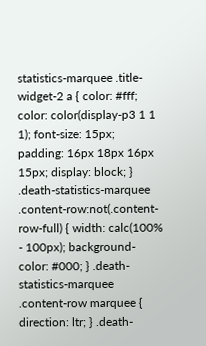statistics-marquee .title-widget-2 a { color: #fff; color: color(display-p3 1 1 1); font-size: 15px; padding: 16px 18px 16px 15px; display: block; } .death-statistics-marquee .content-row:not(.content-row-full) { width: calc(100% - 100px); background-color: #000; } .death-statistics-marquee .content-row marquee { direction: ltr; } .death-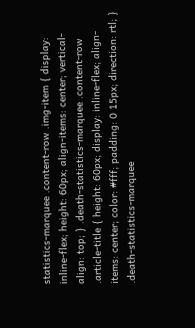statistics-marquee .content-row .img-item { display: inline-flex; height: 60px; align-items: center; vertical-align: top; } .death-statistics-marquee .content-row .article-title { height: 60px; display: inline-flex; align-items: center; color: #fff; padding: 0 15px; direction: rtl; } .death-statistics-marquee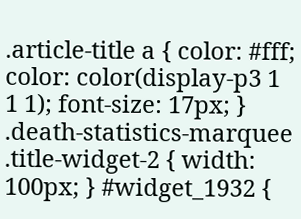.article-title a { color: #fff; color: color(display-p3 1 1 1); font-size: 17px; } .death-statistics-marquee .title-widget-2 { width: 100px; } #widget_1932 {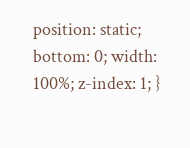position: static; bottom: 0; width: 100%; z-index: 1; }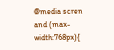@media scren and (max-width:768px){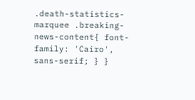.death-statistics-marquee .breaking-news-content{ font-family: 'Cairo', sans-serif; } }